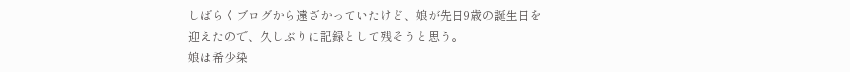しばらくブログから遠ざかっていたけど、娘が先日9歳の誕生日を迎えたので、久しぶりに記録として残そうと思う。
娘は希少染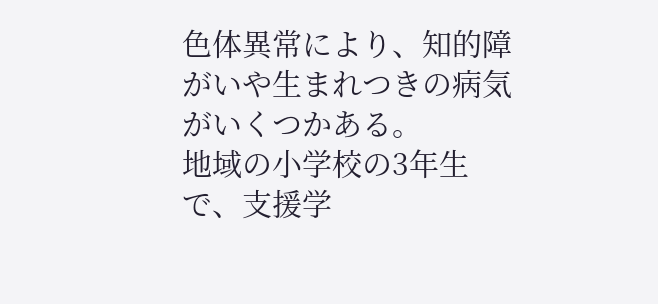色体異常により、知的障がいや生まれつきの病気がいくつかある。
地域の小学校の3年生で、支援学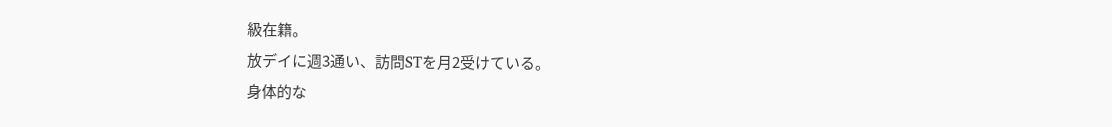級在籍。
放デイに週3通い、訪問STを月2受けている。
身体的な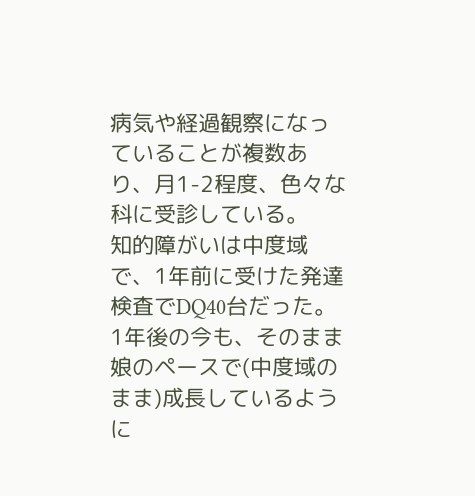病気や経過観察になっていることが複数あり、月1-2程度、色々な科に受診している。
知的障がいは中度域で、1年前に受けた発達検査でDQ40台だった。
1年後の今も、そのまま娘のペースで(中度域のまま)成長しているように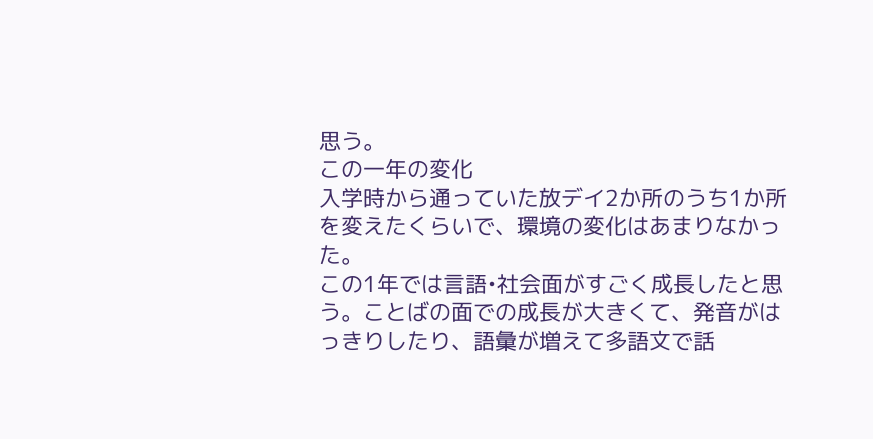思う。
この一年の変化
入学時から通っていた放デイ2か所のうち1か所を変えたくらいで、環境の変化はあまりなかった。
この1年では言語•社会面がすごく成長したと思う。ことばの面での成長が大きくて、発音がはっきりしたり、語彙が増えて多語文で話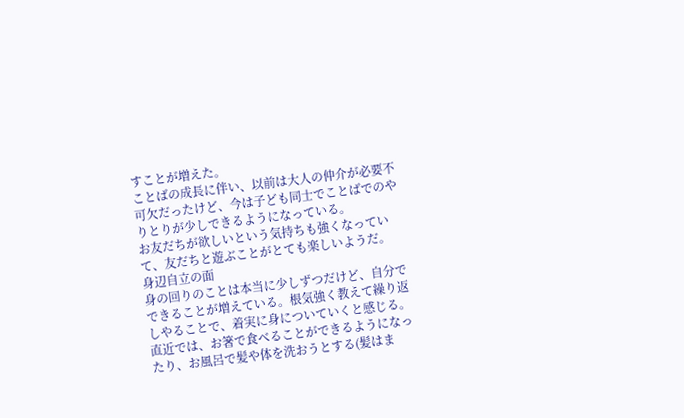すことが増えた。
ことばの成長に伴い、以前は大人の仲介が必要不可欠だったけど、今は子ども同士でことばでのやりとりが少しできるようになっている。
お友だちが欲しいという気持ちも強くなっていて、友だちと遊ぶことがとても楽しいようだ。
身辺自立の面
身の回りのことは本当に少しずつだけど、自分でできることが増えている。根気強く教えて繰り返しやることで、着実に身についていくと感じる。
直近では、お箸で食べることができるようになったり、お風呂で髪や体を洗おうとする(髪はま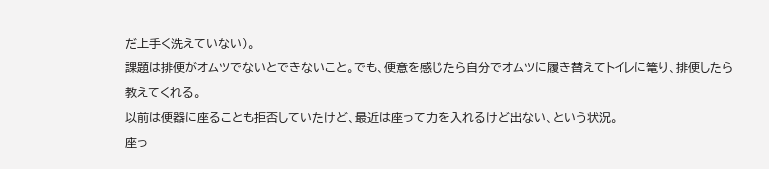だ上手く洗えていない)。
課題は排便がオムツでないとできないこと。でも、便意を感じたら自分でオムツに履き替えてトイレに篭り、排便したら教えてくれる。
以前は便器に座ることも拒否していたけど、最近は座って力を入れるけど出ない、という状況。
座っ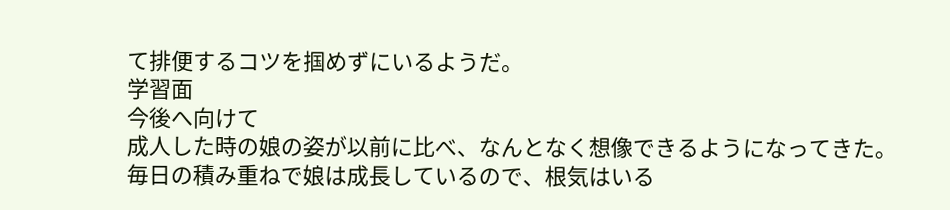て排便するコツを掴めずにいるようだ。
学習面
今後へ向けて
成人した時の娘の姿が以前に比べ、なんとなく想像できるようになってきた。
毎日の積み重ねで娘は成長しているので、根気はいる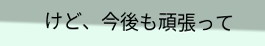けど、今後も頑張って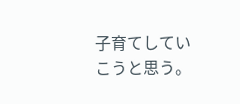子育てしていこうと思う。